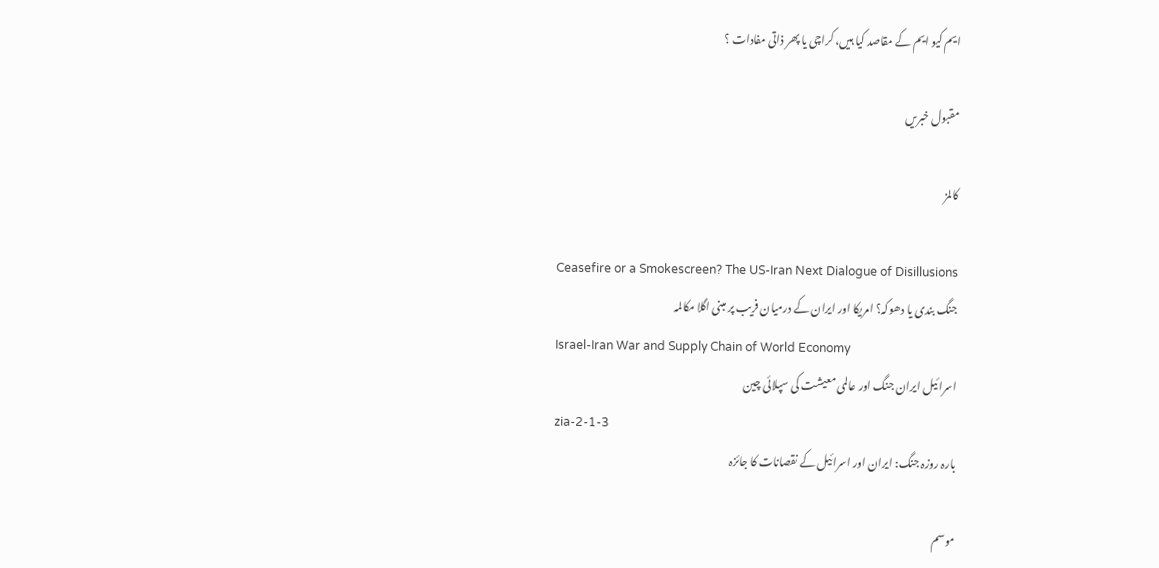ایم کیو ایم کے مقاصد کیا ہیں، کراچی یا پھر ذاتی مفادات ؟

مقبول خبریں

کالمز

Ceasefire or a Smokescreen? The US-Iran Next Dialogue of Disillusions
جنگ بندی یا دھوکہ؟ امریکا اور ایران کے درمیان فریب پر مبنی اگلا مکالمہ
Israel-Iran War and Supply Chain of World Economy
اسرائیل ایران جنگ اور عالمی معیشت کی سپلائی چین
zia-2-1-3
بارہ روزہ جنگ: ایران اور اسرائیل کے نقصانات کا جائزہ

موسم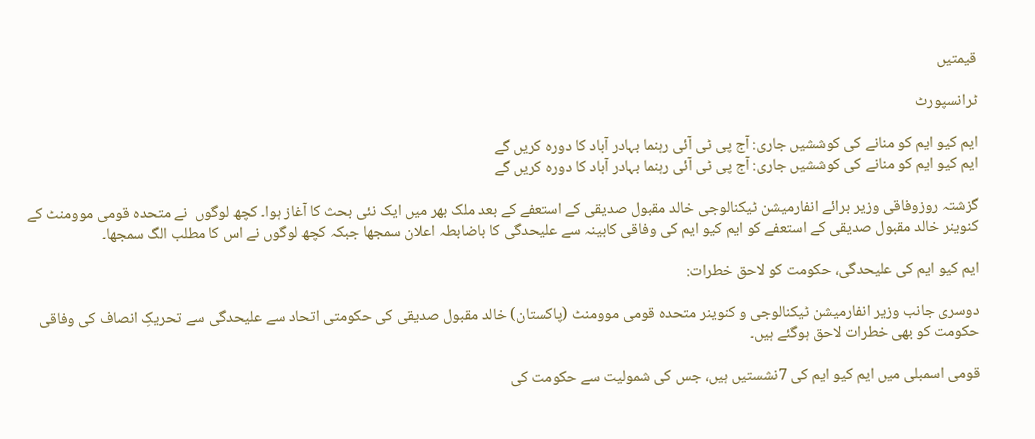قیمتیں

ٹرانسپورٹ

ایم کیو ایم کو منانے کی کوششیں جاری: آج پی ٹی آئی رہنما بہادر آباد کا دورہ کریں گے
ایم کیو ایم کو منانے کی کوششیں جاری: آج پی ٹی آئی رہنما بہادر آباد کا دورہ کریں گے

گزشتہ روزوفاقی وزیر برائے انفارمیشن ٹیکنالوجی خالد مقبول صدیقی کے استعفے کے بعد ملک بھر میں ایک نئی بحث کا آغاز ہوا۔ کچھ لوگوں  نے متحدہ قومی موومنٹ کے کنوینر خالد مقبول صدیقی کے استعفے کو ایم کیو ایم کی وفاقی کابینہ سے علیحدگی کا باضابطہ اعلان سمجھا جبکہ کچھ لوگوں نے اس کا مطلب الگ سمجھا۔

ایم کیو ایم کی علیحدگی، حکومت کو لاحق خطرات:

دوسری جانب وزیر انفارمیشن ٹیکنالوجی و کنوینر متحدہ قومی موومنٹ (پاکستان) خالد مقبول صدیقی کی حکومتی اتحاد سے علیحدگی سے تحریکِ انصاف کی وفاقی حکومت کو بھی خطرات لاحق ہوگئے ہیں۔

قومی اسمبلی میں ایم کیو ایم کی 7نشستیں ہیں، جس کی شمولیت سے حکومت کی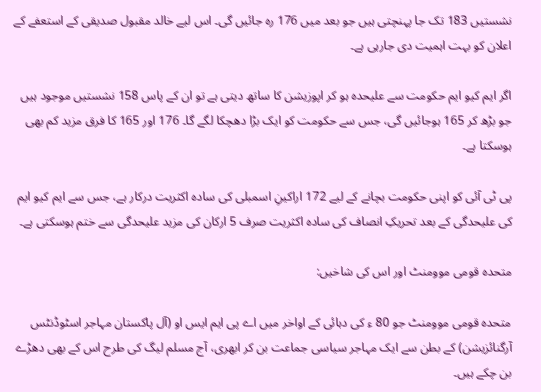نشستیں 183 تک جا پہنچتی ہیں جو بعد میں 176 رہ جائیں گی۔ اس لیے خالد مقبول صدیقی کے استعفے کے اعلان کو بہت اہمیت دی جارہی ہے۔

اگر ایم کیو ایم حکومت سے علیحدہ ہو کر اپوزیشن کا ساتھ دیتی ہے تو ان کے پاس 158 نشستیں موجود ہیں جو بڑھ کر 165 ہوجائیں گی، جس سے حکومت کو ایک بڑا دھچکا لگے گا۔ 176 اور 165 کا فرق مزید کم بھی ہوسکتا ہے۔

پی ٹی آئی کو اپنی حکومت بچانے کے لیے 172 اراکینِ اسمبلی کی سادہ اکثریت درکار ہے، جس سے ایم کیو ایم کی علیحدگی کے بعد تحریکِ انصاف کی سادہ اکثریت صرف 5 ارکان کی مزید علیحدگی سے ختم ہوسکتی ہے۔

متحدہ قومی موومنٹ اور اس کی شاخیں:

متحدہ قومی موومنٹ جو 80 ء کی دہائی کے اواخر میں اے پی ایم ایس او (آل پاکستان مہاجر اسٹوڈنٹس آرگنائزیشن) کے بطن سے ایک مہاجر سیاسی جماعت بن کر ابھری، آج مسلم لیگ کی طرح اس کے بھی دھڑے بن چکے ہیں۔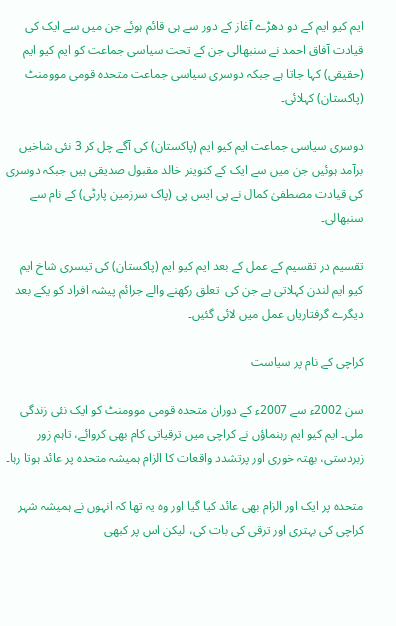ایم کیو ایم کے دو دھڑے آغاز کے دور سے ہی قائم ہوئے جن میں سے ایک کی قیادت آفاق احمد نے سنبھالی جن کے تحت سیاسی جماعت کو ایم کیو ایم (حقیقی) کہا جاتا ہے جبکہ دوسری سیاسی جماعت متحدہ قومی موومنٹ (پاکستان) کہلائی۔

دوسری سیاسی جماعت ایم کیو ایم (پاکستان) کی آگے چل کر 3 نئی شاخیں برآمد ہوئیں جن میں سے ایک کے کنوینر خالد مقبول صدیقی ہیں جبکہ دوسری کی قیادت مصطفیٰ کمال نے پی ایس پی (پاک سرزمین پارٹی) کے نام سے سنبھالی۔

تقسیم در تقسیم کے عمل کے بعد ایم کیو ایم (پاکستان) کی تیسری شاخ ایم کیو ایم لندن کہلاتی ہے جن کی  تعلق رکھنے والے جرائم پیشہ افراد کو یکے بعد دیگرے گرفتاریاں عمل میں لائی گئیں۔

کراچی کے نام پر سیاست

سن 2002ء سے 2007ء کے دوران متحدہ قومی موومنٹ کو ایک نئی زندگی ملی۔ ایم کیو ایم رہنماؤں نے کراچی میں ترقیاتی کام بھی کروائے، تاہم زور زبردستی، بھتہ خوری اور پرتشدد واقعات کا الزام ہمیشہ متحدہ پر عائد ہوتا رہا۔

متحدہ پر ایک اور الزام بھی عائد کیا گیا اور وہ یہ تھا کہ انہوں نے ہمیشہ شہر کراچی کی بہتری اور ترقی کی بات کی، لیکن اس پر کبھی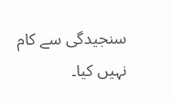سنجیدگی سے کام نہیں کیا۔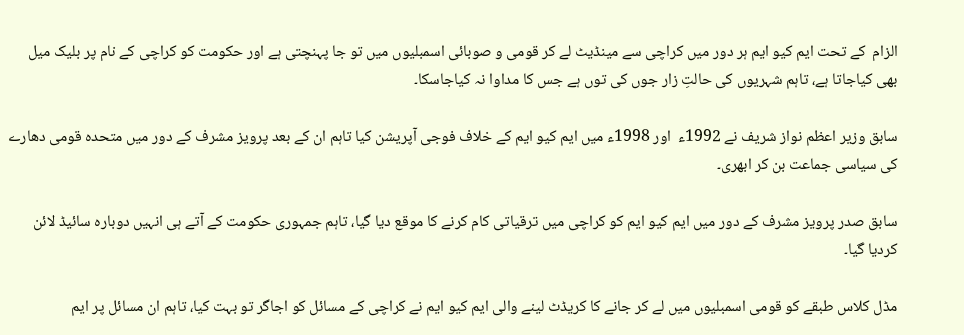الزام  کے تحت ایم کیو ایم ہر دور میں کراچی سے مینڈیٹ لے کر قومی و صوبائی اسمبلیوں میں تو جا پہنچتی ہے اور حکومت کو کراچی کے نام پر بلیک میل بھی کیاجاتا ہے، تاہم شہریوں کی حالتِ زار جوں کی توں ہے جس کا مداوا نہ کیاجاسکا۔

سابق وزیر اعظم نواز شریف نے 1992ء  اور 1998ء میں ایم کیو ایم کے خلاف فوجی آپریشن کیا تاہم ان کے بعد پرویز مشرف کے دور میں متحدہ قومی دھارے کی سیاسی جماعت بن کر ابھری۔

سابق صدر پرویز مشرف کے دور میں ایم کیو ایم کو کراچی میں ترقیاتی کام کرنے کا موقع دیا گیا، تاہم جمہوری حکومت کے آتے ہی انہیں دوبارہ سائیڈ لائن کردیا گیا۔

مڈل کلاس طبقے کو قومی اسمبلیوں میں لے کر جانے کا کریڈٹ لینے والی ایم کیو ایم نے کراچی کے مسائل کو اجاگر تو بہت کیا، تاہم ان مسائل پر ایم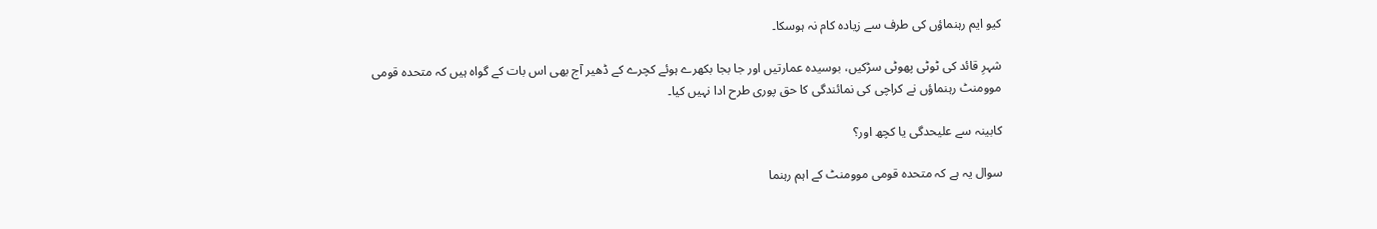کیو ایم رہنماؤں کی طرف سے زیادہ کام نہ ہوسکا۔

شہرِ قائد کی ٹوٹی پھوٹی سڑکیں، بوسیدہ عمارتیں اور جا بجا بکھرے ہوئے کچرے کے ڈھیر آج بھی اس بات کے گواہ ہیں کہ متحدہ قومی موومنٹ رہنماؤں نے کراچی کی نمائندگی کا حق پوری طرح ادا نہیں کیا۔

کابینہ سے علیحدگی یا کچھ اور؟

سوال یہ ہے کہ متحدہ قومی موومنٹ کے اہم رہنما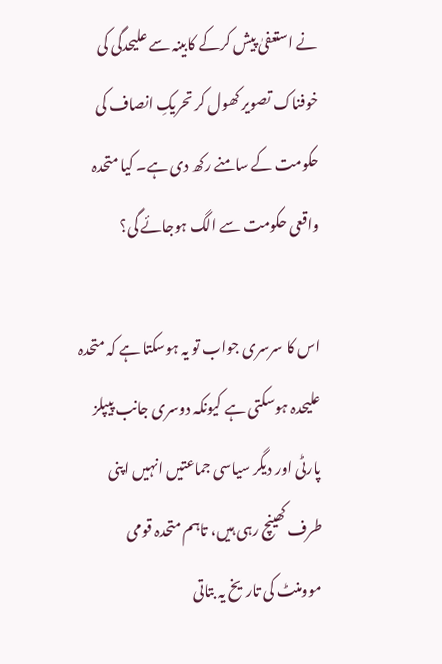نے استعفیٰ پیش کرکے کابینہ سے علیحدگی کی خوفناک تصویر کھول کر تحریکِ انصاف کی حکومت کے سامنے رکھ دی ہے۔ کیا متحدہ واقعی حکومت سے الگ ہوجائے گی؟

اس کا سرسری جواب تو یہ ہوسکتا ہے کہ متحدہ علیحدہ ہوسکتی ہے کیونکہ دوسری جانب پیپلز پارٹی اور دیگر سیاسی جماعتیں انہیں اپنی طرف کھینچ رہی ہیں، تاہم متحدہ قومی موومنٹ کی تاریخ یہ بتاتی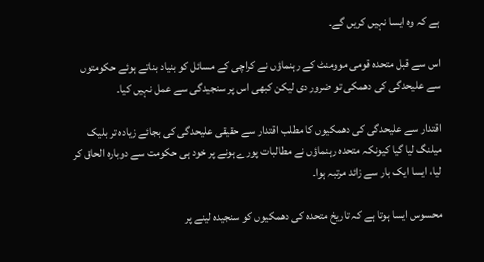ہے کہ وہ ایسا نہیں کریں گے۔

اس سے قبل متحدہ قومی موومنٹ کے رہنماؤں نے کراچی کے مسائل کو بنیاد بناتے ہوئے حکومتوں سے علیحدگی کی دھمکی تو ضرور دی لیکن کبھی اس پر سنجیدگی سے عمل نہیں کیا۔

اقتدار سے علیحدگی کی دھمکیوں کا مطلب اقتدار سے حقیقی علیحدگی کی بجائے زیادہ تر بلیک میلنگ لیا گیا کیونکہ متحدہ رہنماؤں نے مطالبات پورے ہونے پر خود ہی حکومت سے دوبارہ الحاق کر لیا، ایسا ایک بار سے زائد مرتبہ ہوا۔

محسوس ایسا ہوتا ہے کہ تاریخ متحدہ کی دھمکیوں کو سنجیدہ لینے پر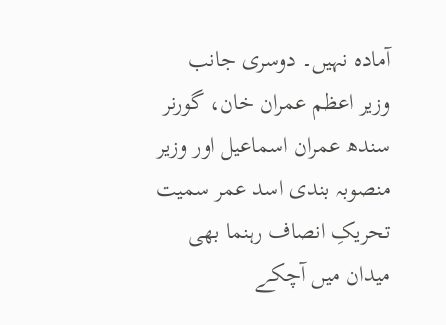آمادہ نہیں۔ دوسری جانب وزیر اعظم عمران خان، گورنر سندھ عمران اسماعیل اور وزیر منصوبہ بندی اسد عمر سمیت تحریکِ انصاف رہنما بھی میدان میں آچکے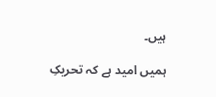ہیں۔

ہمیں امید ہے کہ تحریکِ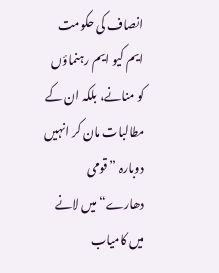انصاف کی حکومت ایم کیو ایم رہنماؤں کو منانے، بلکہ ان کے مطالبات مان کر انہیں دوبارہ ”قومی دھارے“ میں لانے میں کامیاب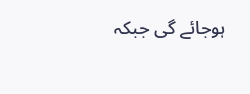ہوجائے گی جبکہ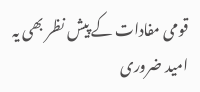قومی مفادات کے پیش نظر بھی یہ امید ضروری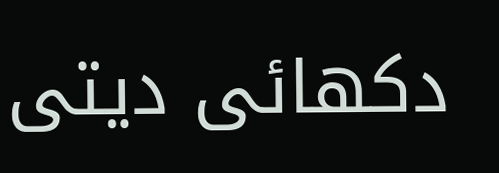دکھائی دیتی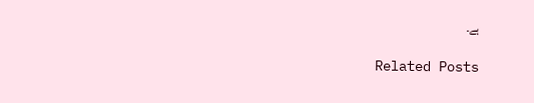ہے۔

Related Posts